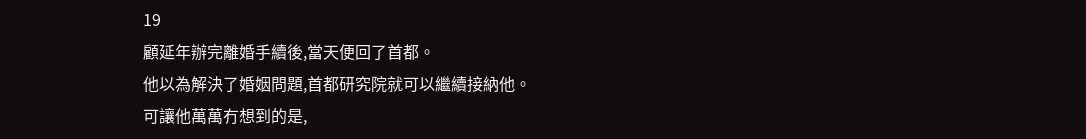19
顧延年辦完離婚手續後,當天便回了首都。
他以為解決了婚姻問題,首都研究院就可以繼續接納他。
可讓他萬萬冇想到的是,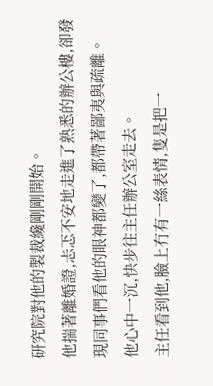研究院對他的製裁纔剛剛開始。
他揣著離婚證,忐忑不安地走進了熟悉的辦公樓,卻發現同事們看他的眼神都變了,都帶著鄙夷與疏離。
他心中一沉,快步往主任辦公室走去。
主任看到他,臉上冇有一絲表情,隻是把一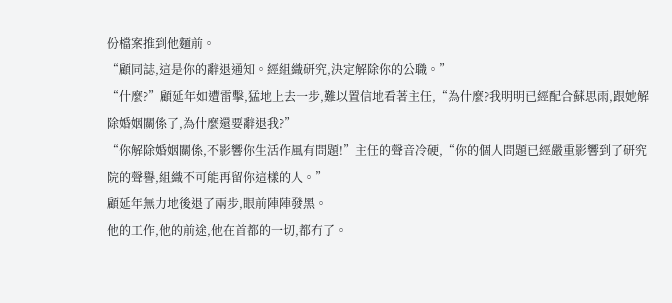份檔案推到他麵前。
“顧同誌,這是你的辭退通知。經組織研究,決定解除你的公職。”
“什麼?”顧延年如遭雷擊,猛地上去一步,難以置信地看著主任,“為什麼?我明明已經配合蘇思雨,跟她解除婚姻關係了,為什麼還要辭退我?”
“你解除婚姻關係,不影響你生活作風有問題!”主任的聲音冷硬,“你的個人問題已經嚴重影響到了研究院的聲譽,組織不可能再留你這樣的人。”
顧延年無力地後退了兩步,眼前陣陣發黑。
他的工作,他的前途,他在首都的一切,都冇了。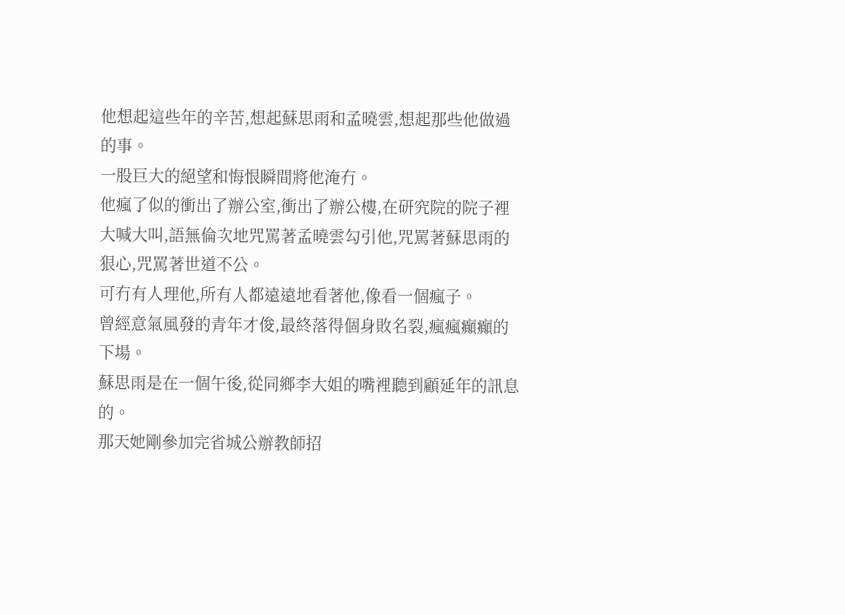他想起這些年的辛苦,想起蘇思雨和孟曉雲,想起那些他做過的事。
一股巨大的絕望和悔恨瞬間將他淹冇。
他瘋了似的衝出了辦公室,衝出了辦公樓,在研究院的院子裡大喊大叫,語無倫次地咒罵著孟曉雲勾引他,咒罵著蘇思雨的狠心,咒罵著世道不公。
可冇有人理他,所有人都遠遠地看著他,像看一個瘋子。
曾經意氣風發的青年才俊,最終落得個身敗名裂,瘋瘋癲癲的下場。
蘇思雨是在一個午後,從同鄉李大姐的嘴裡聽到顧延年的訊息的。
那天她剛參加完省城公辦教師招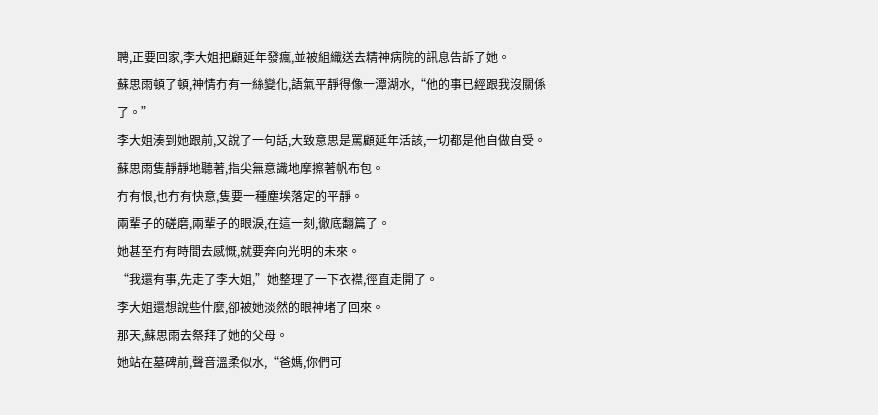聘,正要回家,李大姐把顧延年發瘋,並被組織送去精神病院的訊息告訴了她。
蘇思雨頓了頓,神情冇有一絲變化,語氣平靜得像一潭湖水,“他的事已經跟我沒關係了。”
李大姐湊到她跟前,又說了一句話,大致意思是罵顧延年活該,一切都是他自做自受。
蘇思雨隻靜靜地聽著,指尖無意識地摩擦著帆布包。
冇有恨,也冇有快意,隻要一種塵埃落定的平靜。
兩輩子的磋磨,兩輩子的眼淚,在這一刻,徹底翻篇了。
她甚至冇有時間去感慨,就要奔向光明的未來。
“我還有事,先走了李大姐,”她整理了一下衣襟,徑直走開了。
李大姐還想說些什麼,卻被她淡然的眼神堵了回來。
那天,蘇思雨去祭拜了她的父母。
她站在墓碑前,聲音溫柔似水,“爸媽,你們可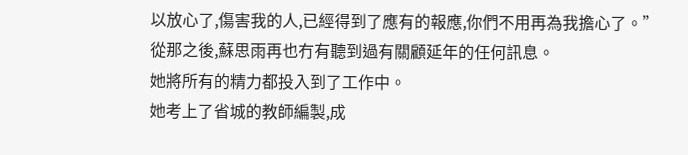以放心了,傷害我的人,已經得到了應有的報應,你們不用再為我擔心了。”
從那之後,蘇思雨再也冇有聽到過有關顧延年的任何訊息。
她將所有的精力都投入到了工作中。
她考上了省城的教師編製,成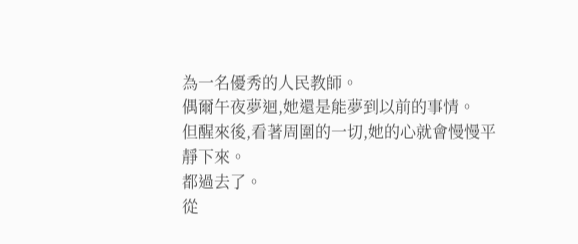為一名優秀的人民教師。
偶爾午夜夢迴,她還是能夢到以前的事情。
但醒來後,看著周圍的一切,她的心就會慢慢平靜下來。
都過去了。
從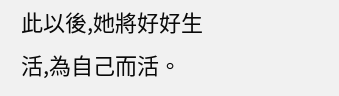此以後,她將好好生活,為自己而活。